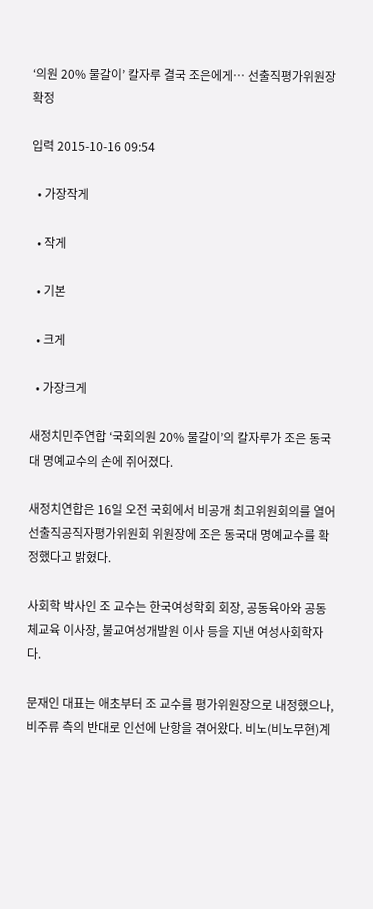‘의원 20% 물갈이’ 칼자루 결국 조은에게… 선출직평가위원장 확정

입력 2015-10-16 09:54

  • 가장작게

  • 작게

  • 기본

  • 크게

  • 가장크게

새정치민주연합 ‘국회의원 20% 물갈이’의 칼자루가 조은 동국대 명예교수의 손에 쥐어졌다.

새정치연합은 16일 오전 국회에서 비공개 최고위원회의를 열어 선출직공직자평가위원회 위원장에 조은 동국대 명예교수를 확정했다고 밝혔다.

사회학 박사인 조 교수는 한국여성학회 회장, 공동육아와 공동체교육 이사장, 불교여성개발원 이사 등을 지낸 여성사회학자다.

문재인 대표는 애초부터 조 교수를 평가위원장으로 내정했으나, 비주류 측의 반대로 인선에 난항을 겪어왔다. 비노(비노무현)계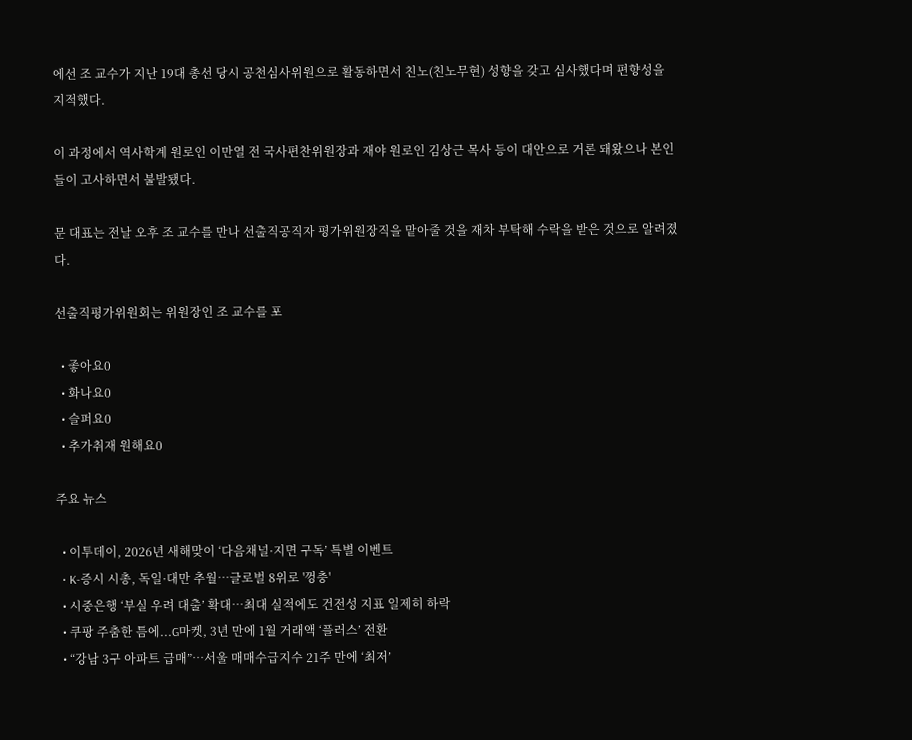에선 조 교수가 지난 19대 총선 당시 공천심사위원으로 활동하면서 친노(친노무현) 성향을 갖고 심사했다며 편향성을 지적했다.

이 과정에서 역사학계 원로인 이만열 전 국사편찬위원장과 재야 원로인 김상근 목사 등이 대안으로 거론 돼왔으나 본인들이 고사하면서 불발됐다.

문 대표는 전날 오후 조 교수를 만나 선출직공직자 평가위원장직을 맡아줄 것을 재차 부탁해 수락을 받은 것으로 알려졌다.

선출직평가위원회는 위원장인 조 교수를 포

  • 좋아요0
  • 화나요0
  • 슬퍼요0
  • 추가취재 원해요0

주요 뉴스

  • 이투데이, 2026년 새해맞이 ‘다음채널·지면 구독’ 특별 이벤트
  • K-증시 시총, 독일·대만 추월…글로벌 8위로 '껑충'
  • 시중은행 ‘부실 우려 대출’ 확대…최대 실적에도 건전성 지표 일제히 하락
  • 쿠팡 주춤한 틈에...G마켓, 3년 만에 1월 거래액 ‘플러스’ 전환
  • “강남 3구 아파트 급매”…서울 매매수급지수 21주 만에 ‘최저’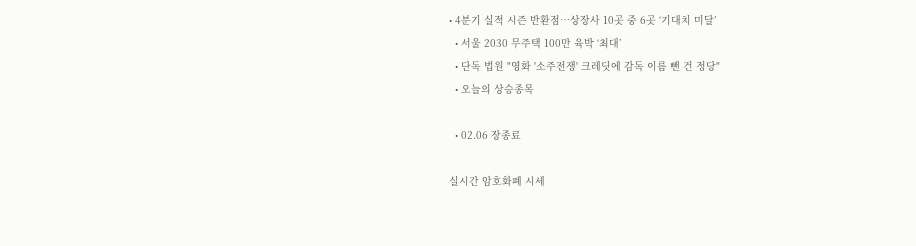• 4분기 실적 시즌 반환점…상장사 10곳 중 6곳 ‘기대치 미달’
  • 서울 2030 무주택 100만 육박 ‘최대’
  • 단독 법원 "영화 '소주전쟁' 크레딧에 감독 이름 뺀 건 정당"
  • 오늘의 상승종목

  • 02.06 장종료

실시간 암호화폐 시세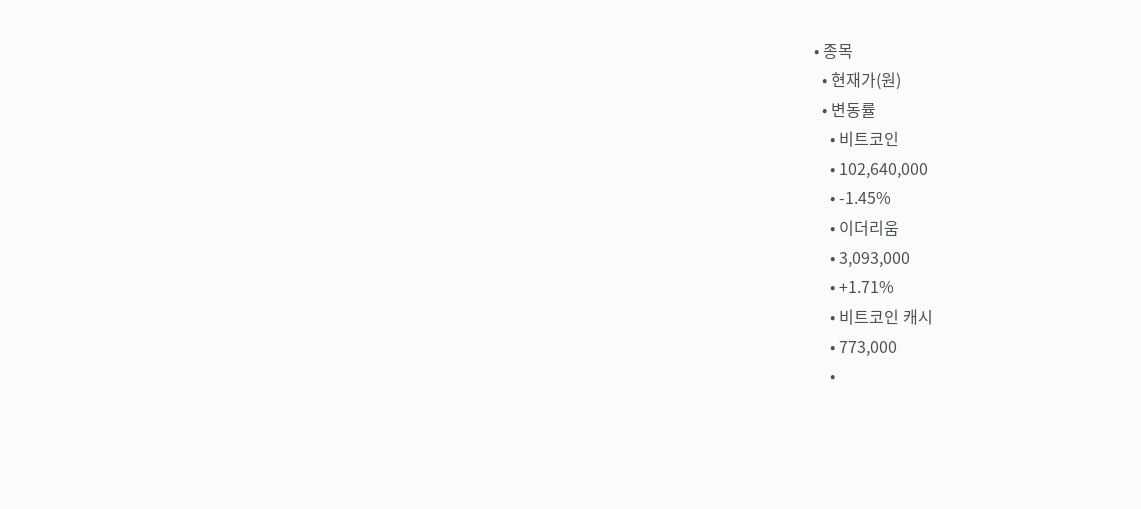• 종목
  • 현재가(원)
  • 변동률
    • 비트코인
    • 102,640,000
    • -1.45%
    • 이더리움
    • 3,093,000
    • +1.71%
    • 비트코인 캐시
    • 773,000
    •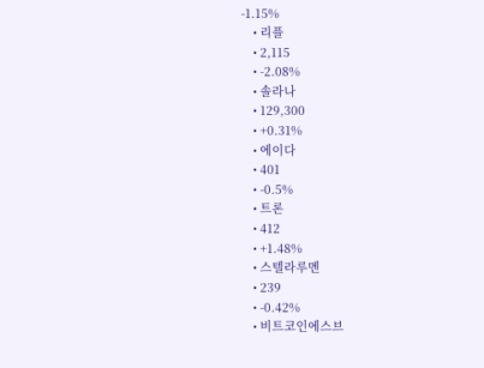-1.15%
    • 리플
    • 2,115
    • -2.08%
    • 솔라나
    • 129,300
    • +0.31%
    • 에이다
    • 401
    • -0.5%
    • 트론
    • 412
    • +1.48%
    • 스텔라루멘
    • 239
    • -0.42%
    • 비트코인에스브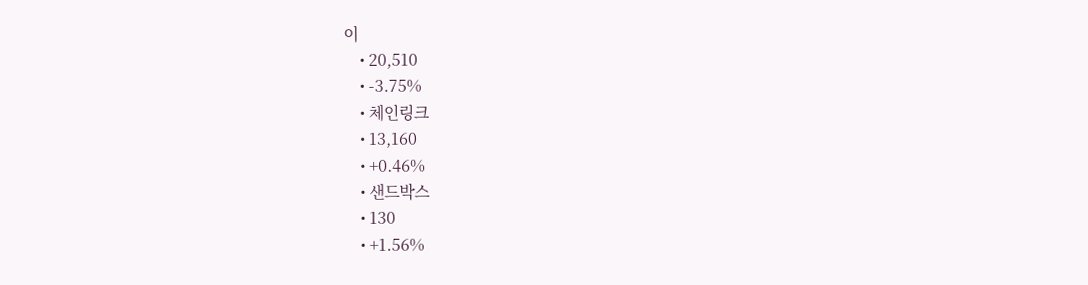이
    • 20,510
    • -3.75%
    • 체인링크
    • 13,160
    • +0.46%
    • 샌드박스
    • 130
    • +1.56%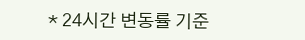* 24시간 변동률 기준